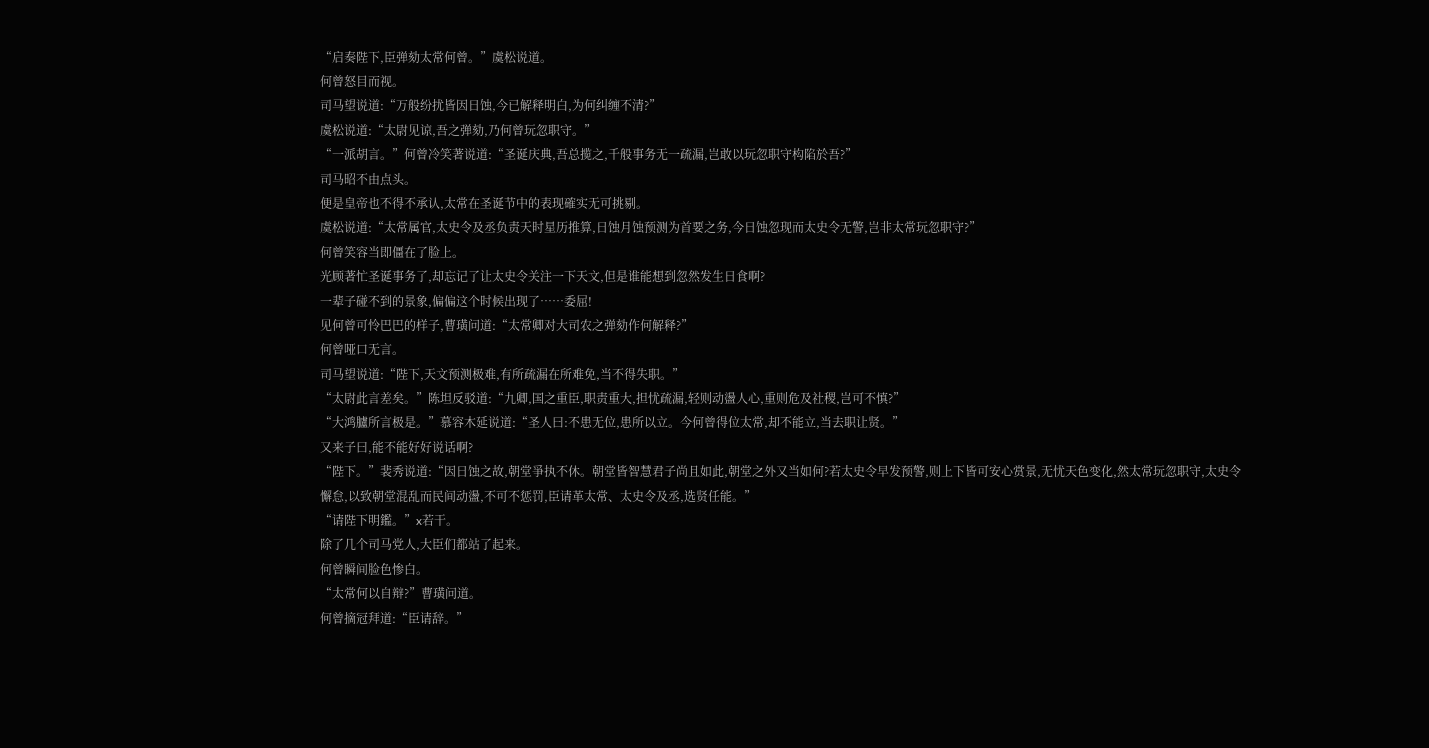“启奏陛下,臣弹劾太常何曾。”虞松说道。
何曾怒目而视。
司马望说道:“万般纷扰皆因日蚀,今已解释明白,为何纠缠不清?”
虞松说道:“太尉见谅,吾之弹劾,乃何曾玩忽职守。”
“一派胡言。”何曾冷笑著说道:“圣诞庆典,吾总揽之,千般事务无一疏漏,岂敢以玩忽职守构陷於吾?”
司马昭不由点头。
便是皇帝也不得不承认,太常在圣诞节中的表现確实无可挑剔。
虞松说道:“太常属官,太史令及丞负责天时星历推算,日蚀月蚀预测为首要之务,今日蚀忽现而太史令无警,岂非太常玩忽职守?”
何曾笑容当即僵在了脸上。
光顾著忙圣诞事务了,却忘记了让太史令关注一下天文,但是谁能想到忽然发生日食啊?
一辈子碰不到的景象,偏偏这个时候出现了……委屈!
见何曾可怜巴巴的样子,曹璜问道:“太常卿对大司农之弹劾作何解释?”
何曾哑口无言。
司马望说道:“陛下,天文预测极难,有所疏漏在所难免,当不得失职。”
“太尉此言差矣。”陈坦反驳道:“九卿,国之重臣,职责重大,担忧疏漏,轻则动盪人心,重则危及社稷,岂可不慎?”
“大鸿臚所言极是。”慕容木延说道:“圣人曰:不患无位,患所以立。今何曾得位太常,却不能立,当去职让贤。”
又来子曰,能不能好好说话啊?
“陛下。”裴秀说道:“因日蚀之故,朝堂爭执不休。朝堂皆智慧君子尚且如此,朝堂之外又当如何?若太史令早发预警,则上下皆可安心赏景,无忧天色变化,然太常玩忽职守,太史令懈怠,以致朝堂混乱而民间动盪,不可不惩罚,臣请革太常、太史令及丞,选贤任能。”
“请陛下明鑑。”x若干。
除了几个司马党人,大臣们都站了起来。
何曾瞬间脸色惨白。
“太常何以自辩?”曹璜问道。
何曾摘冠拜道:“臣请辞。”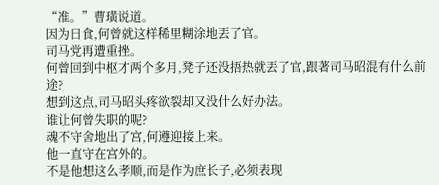“准。”曹璜说道。
因为日食,何曾就这样稀里糊涂地丟了官。
司马党再遭重挫。
何曾回到中枢才两个多月,凳子还没捂热就丟了官,跟著司马昭混有什么前途?
想到这点,司马昭头疼欲裂却又没什么好办法。
谁让何曾失职的呢?
魂不守舍地出了宫,何遵迎接上来。
他一直守在宫外的。
不是他想这么孝顺,而是作为庶长子,必须表现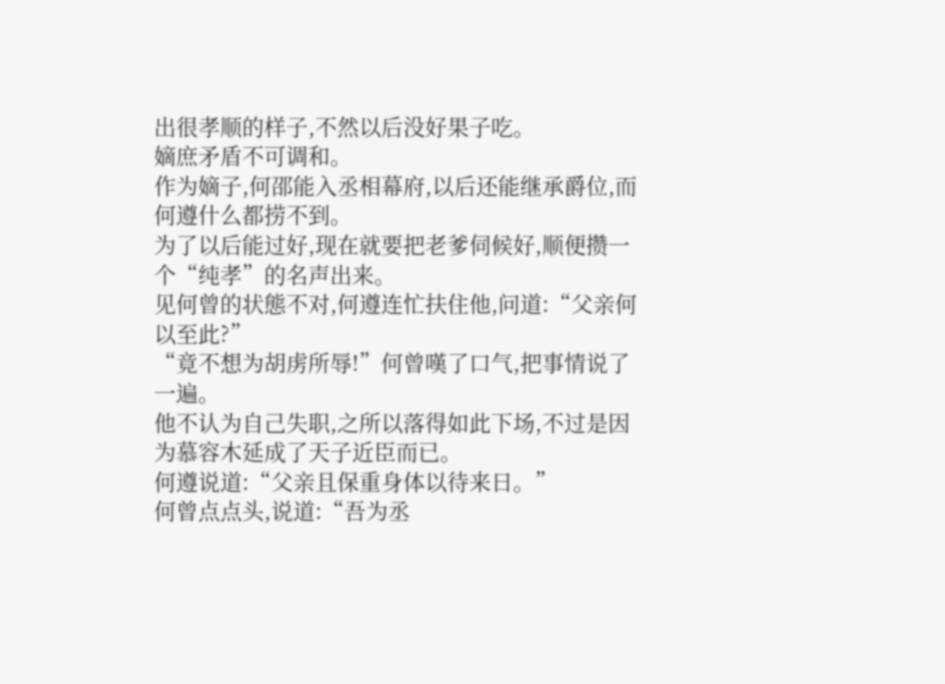出很孝顺的样子,不然以后没好果子吃。
嫡庶矛盾不可调和。
作为嫡子,何邵能入丞相幕府,以后还能继承爵位,而何遵什么都捞不到。
为了以后能过好,现在就要把老爹伺候好,顺便攒一个“纯孝”的名声出来。
见何曾的状態不对,何遵连忙扶住他,问道:“父亲何以至此?”
“竟不想为胡虏所辱!”何曾嘆了口气,把事情说了一遍。
他不认为自己失职,之所以落得如此下场,不过是因为慕容木延成了天子近臣而已。
何遵说道:“父亲且保重身体以待来日。”
何曾点点头,说道:“吾为丞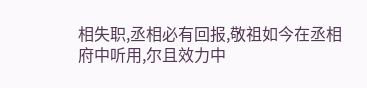相失职,丞相必有回报,敬祖如今在丞相府中听用,尔且效力中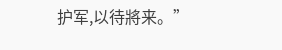护军,以待將来。”